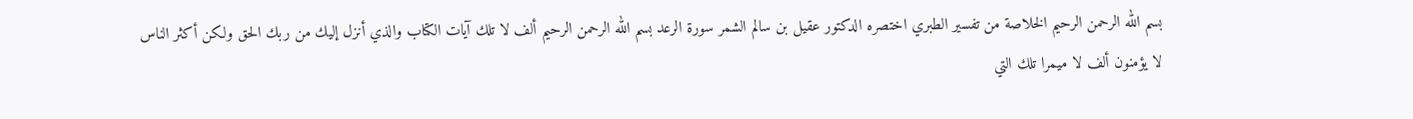بسم الله الرحمن الرحيم الخلاصة من تفسير الطبري اختصره الدكتور عقيل بن سالم الشمر سورة الرعد بسم الله الرحمن الرحيم ألف لا تلك آيات الكتاب والذي أنزل إليك من ربك الحق ولكن أكثر الناس لا يؤمنون ألف لا ميمرا تلك التي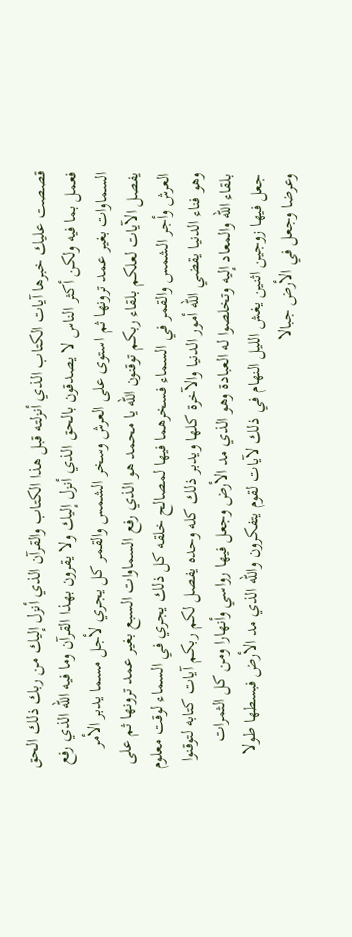قصصت عليك خبرها آيات الكتاب الذي أنزلته قبل هذا الكتاب والقرآن الذي أنزل إليك من ربك ذلك الحق فعمل بما فيه ولكن أكثر الناس لا يصدقون بالحق الذي أنزل إليك ولا يقرون بهذا القرآن وما فيه الله الذي رفع السماوات بغير عمد ترونها ثم استوى على العرش وسخر الشمس والقمر كل يجري لأجل مسما يدبر الأمر يفصل الآيات لعلكم بلقاء ربكم توقنون الله يا محمد هو الذي رفع السماوات السبع بغير عمد ترونها ثم على العرش وأجر الشمس والقمر في السماء فسخرهما فيها لمصالح خلقه كل ذلك يجري في السماء لوقت معلوم وهو فناء الدنيا يقضي الله أمور الدنيا والآخرة كلها ويدبر ذلك كله وحده يفصل لكم ربكم آيات كتابه لتوقنوا بلقاء الله والمعاد إليه وتخلصوا له العبادة وهو الذي مد الأرض وجعل فيها رواسي وأنهارا ومن كل الثمرات جعل فيها زوجين اثنين يغش الليل النهام في ذلك لآيات لقوم يتفكرون والله الذي مد الأرض فبسطها طولا وعرضا وجعل في الأرض جبالا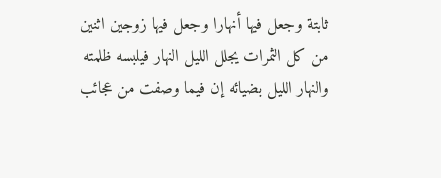ثابتة وجعل فيها أنهارا وجعل فيها زوجين اثنين من كل الثمرات يجلل الليل النهار فيلبسه ظلمته والنهار الليل بضيائه إن فيما وصفت من عجائب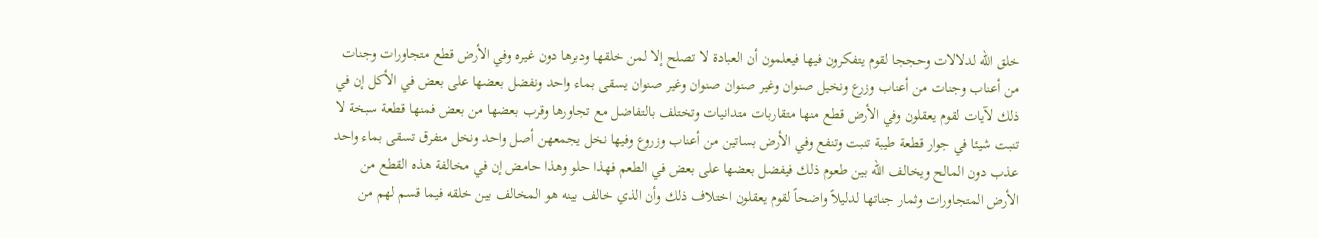خلق الله لدلالات وحججا لقوم يتفكرون فيها فيعلمون أن العبادة لا تصلح إلا لمن خلقها ودبرها دون غيره وفي الأرض قطع متجاورات وجنات من أعناب وجنات من أعناب وزرع ونخيل صنوان وغير صنوان صنوان وغير صنوان يسقى بماء واحد ونفضل بعضها على بعض في الأكل إن في ذلك لآيات لقوم يعقلون وفي الأرض قطع منها متقاربات متدانيات وتختلف بالتفاضل مع تجاورها وقرب بعضها من بعض فمنها قطعة سبخة لا تنبت شيئا في جوار قطعة طيبة تنبت وتنفع وفي الأرض بساتين من أعناب وزروع وفيها نخل يجمعهن أصل واحد ونخل متفرق تسقى بماء واحد عذب دون المالح ويخالف الله بين طعوم ذلك فيفضل بعضها على بعض في الطعم فهذا حلو وهذا حامض إن في مخالفة هذه القطع من الأرض المتجاورات وثمار جناتها لدليلاً واضحاً لقوم يعقلون اختلاف ذلك وأن الذي خالف بينه هو المخالف بين خلقه فيما قسم لهم من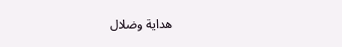هداية وضلال